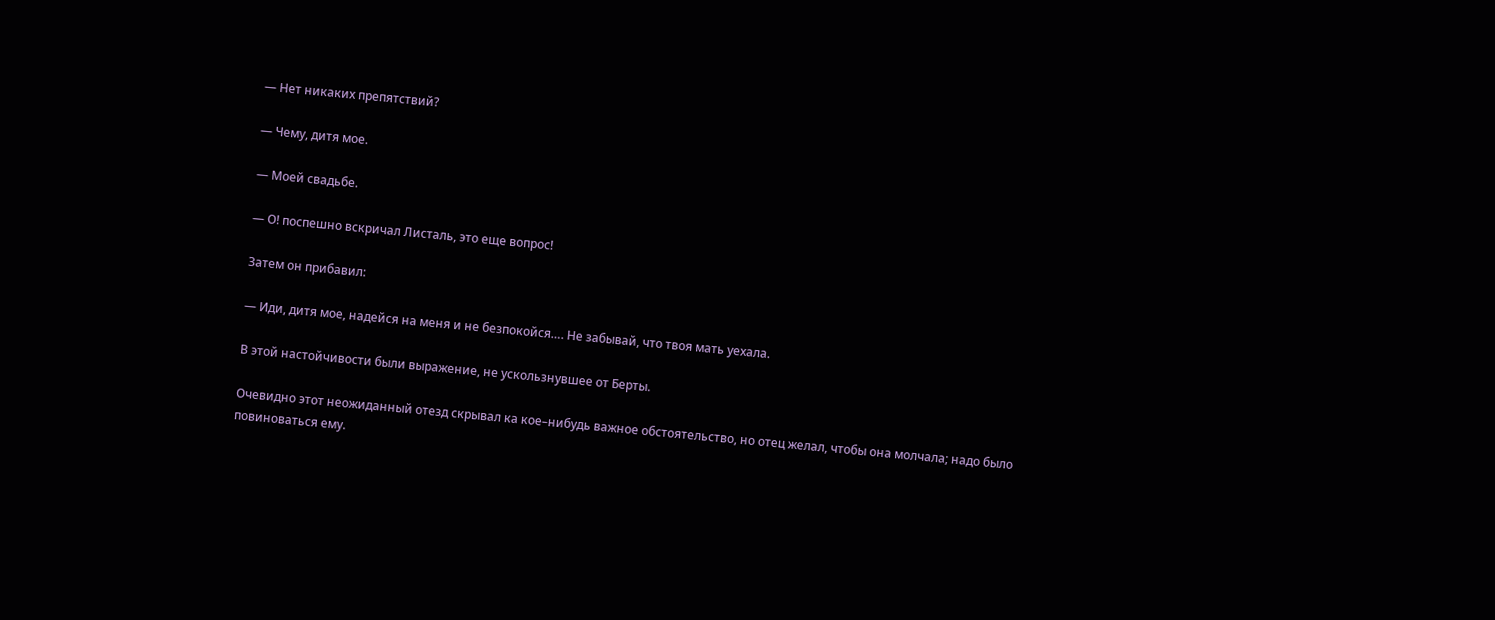— Нет никаких препятствий?

— Чему, дитя мое.

— Моей свадьбе.

— О! поспешно вскричал Листаль, это еще вопрос!

Затем он прибавил:

— Иди, дитя мое, надейся на меня и не безпокойся…. Не забывай, что твоя мать уехала.

В этой настойчивости были выражение, не ускользнувшее от Берты.

Очевидно этот неожиданный отезд скрывал ка кое–нибудь важное обстоятельство, но отец желал, чтобы она молчала; надо было повиноваться ему.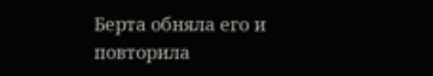Берта обняла его и повторила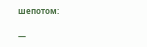шепотом:

—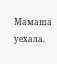Мамаша уехала.